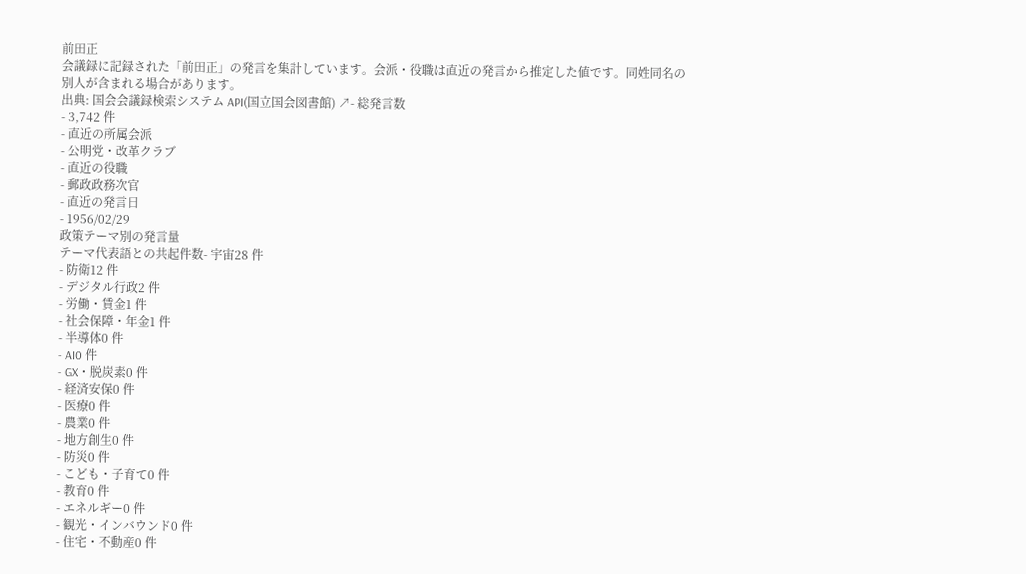前田正
会議録に記録された「前田正」の発言を集計しています。会派・役職は直近の発言から推定した値です。同姓同名の別人が含まれる場合があります。
出典: 国会会議録検索システム API(国立国会図書館) ↗- 総発言数
- 3,742 件
- 直近の所属会派
- 公明党・改革クラブ
- 直近の役職
- 郵政政務次官
- 直近の発言日
- 1956/02/29
政策テーマ別の発言量
テーマ代表語との共起件数- 宇宙28 件
- 防衛12 件
- デジタル行政2 件
- 労働・賃金1 件
- 社会保障・年金1 件
- 半導体0 件
- AI0 件
- GX・脱炭素0 件
- 経済安保0 件
- 医療0 件
- 農業0 件
- 地方創生0 件
- 防災0 件
- こども・子育て0 件
- 教育0 件
- エネルギー0 件
- 観光・インバウンド0 件
- 住宅・不動産0 件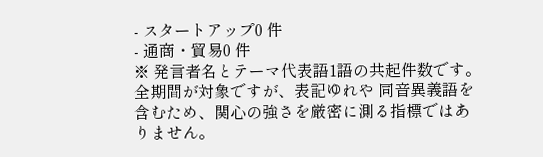- スタートアップ0 件
- 通商・貿易0 件
※ 発言者名とテーマ代表語1語の共起件数です。全期間が対象ですが、表記ゆれや 同音異義語を含むため、関心の強さを厳密に測る指標ではありません。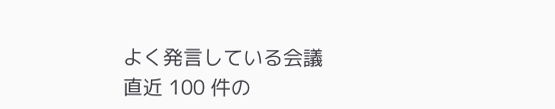よく発言している会議
直近 100 件の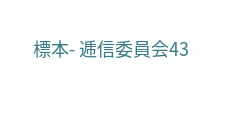標本- 逓信委員会43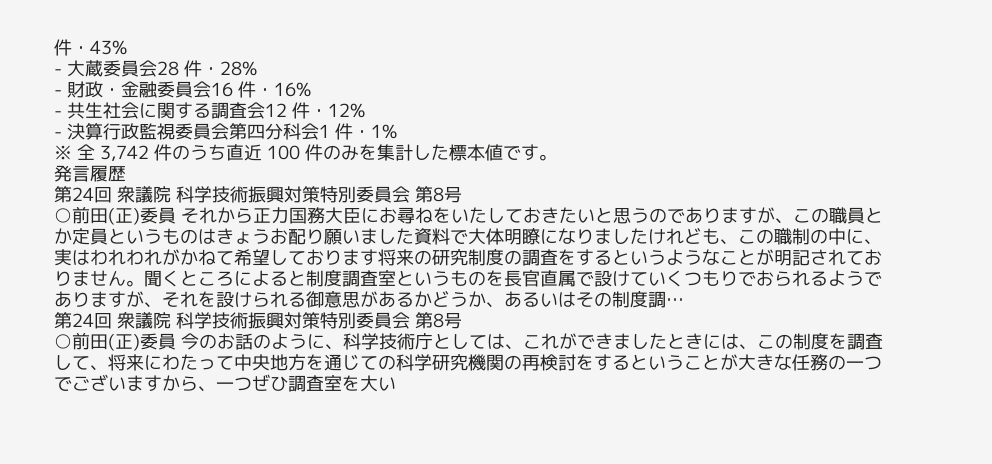件・43%
- 大蔵委員会28 件・28%
- 財政・金融委員会16 件・16%
- 共生社会に関する調査会12 件・12%
- 決算行政監視委員会第四分科会1 件・1%
※ 全 3,742 件のうち直近 100 件のみを集計した標本値です。
発言履歴
第24回 衆議院 科学技術振興対策特別委員会 第8号
○前田(正)委員 それから正力国務大臣にお尋ねをいたしておきたいと思うのでありますが、この職員とか定員というものはきょうお配り願いました資料で大体明瞭になりましたけれども、この職制の中に、実はわれわれがかねて希望しております将来の研究制度の調査をするというようなことが明記されておりません。聞くところによると制度調査室というものを長官直属で設けていくつもりでおられるようでありますが、それを設けられる御意思があるかどうか、あるいはその制度調…
第24回 衆議院 科学技術振興対策特別委員会 第8号
○前田(正)委員 今のお話のように、科学技術庁としては、これができましたときには、この制度を調査して、将来にわたって中央地方を通じての科学研究機関の再検討をするということが大きな任務の一つでございますから、一つぜひ調査室を大い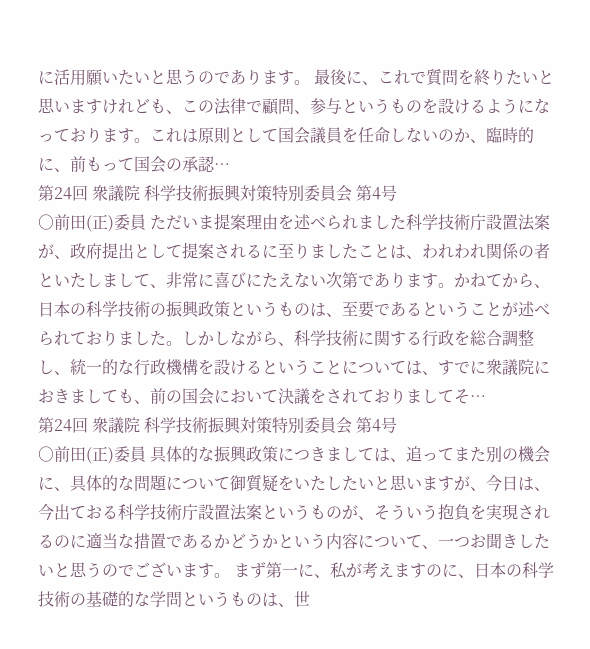に活用願いたいと思うのであります。 最後に、これで質問を終りたいと思いますけれども、この法律で顧問、参与というものを設けるようになっております。これは原則として国会議員を任命しないのか、臨時的に、前もって国会の承認…
第24回 衆議院 科学技術振興対策特別委員会 第4号
○前田(正)委員 ただいま提案理由を述べられました科学技術庁設置法案が、政府提出として提案されるに至りましたことは、われわれ関係の者といたしまして、非常に喜びにたえない次第であります。かねてから、日本の科学技術の振興政策というものは、至要であるということが述べられておりました。しかしながら、科学技術に関する行政を総合調整し、統一的な行政機構を設けるということについては、すでに衆議院におきましても、前の国会において決議をされておりましてそ…
第24回 衆議院 科学技術振興対策特別委員会 第4号
○前田(正)委員 具体的な振興政策につきましては、追ってまた別の機会に、具体的な問題について御質疑をいたしたいと思いますが、今日は、今出ておる科学技術庁設置法案というものが、そういう抱負を実現されるのに適当な措置であるかどうかという内容について、一つお聞きしたいと思うのでございます。 まず第一に、私が考えますのに、日本の科学技術の基礎的な学問というものは、世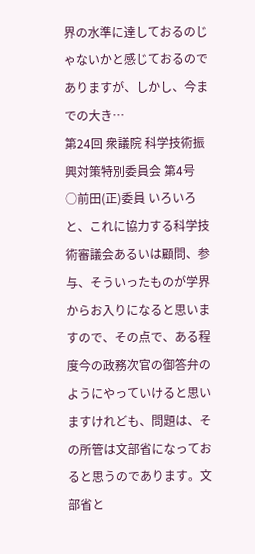界の水準に達しておるのじゃないかと感じておるのでありますが、しかし、今までの大き…
第24回 衆議院 科学技術振興対策特別委員会 第4号
○前田(正)委員 いろいろと、これに協力する科学技術審議会あるいは顧問、参与、そういったものが学界からお入りになると思いますので、その点で、ある程度今の政務次官の御答弁のようにやっていけると思いますけれども、問題は、その所管は文部省になっておると思うのであります。文部省と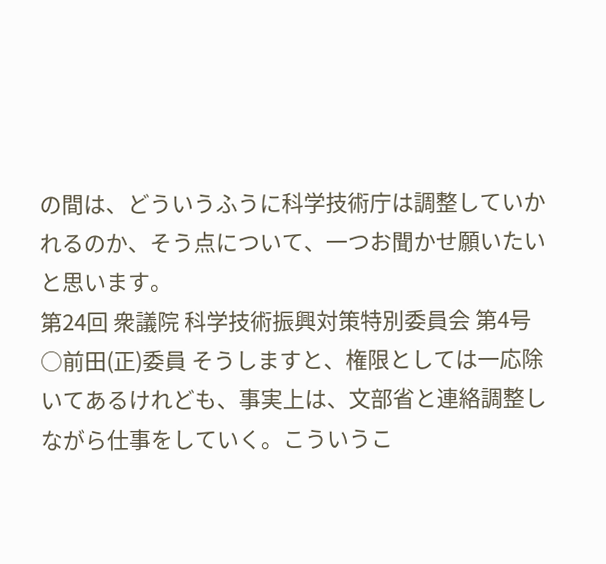の間は、どういうふうに科学技術庁は調整していかれるのか、そう点について、一つお聞かせ願いたいと思います。
第24回 衆議院 科学技術振興対策特別委員会 第4号
○前田(正)委員 そうしますと、権限としては一応除いてあるけれども、事実上は、文部省と連絡調整しながら仕事をしていく。こういうこ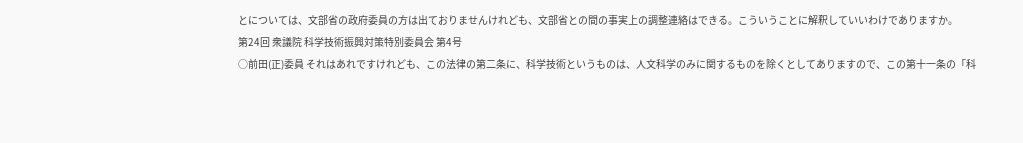とについては、文部省の政府委員の方は出ておりませんけれども、文部省との間の事実上の調整連絡はできる。こういうことに解釈していいわけでありますか。
第24回 衆議院 科学技術振興対策特別委員会 第4号
○前田(正)委員 それはあれですけれども、この法律の第二条に、科学技術というものは、人文科学のみに関するものを除くとしてありますので、この第十一条の「科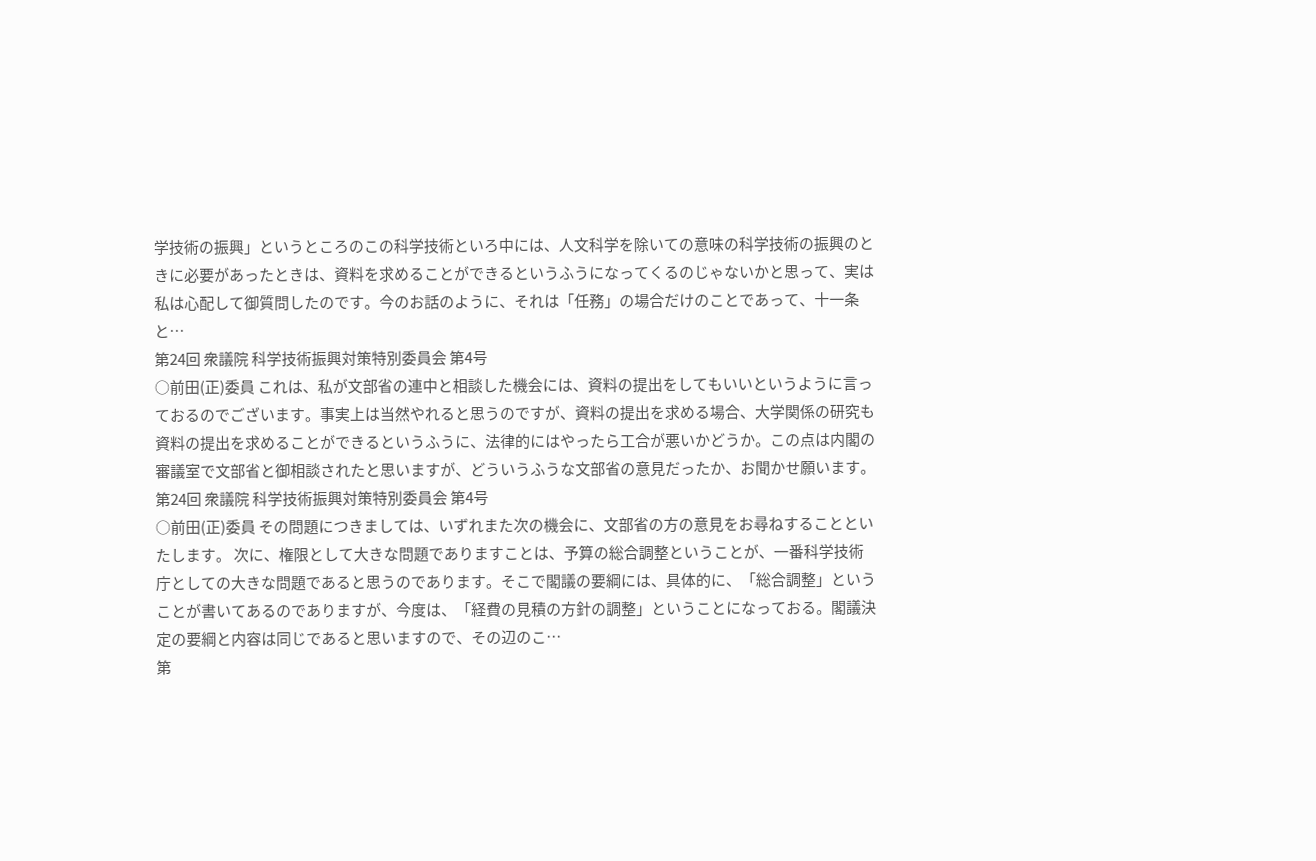学技術の振興」というところのこの科学技術といろ中には、人文科学を除いての意味の科学技術の振興のときに必要があったときは、資料を求めることができるというふうになってくるのじゃないかと思って、実は私は心配して御質問したのです。今のお話のように、それは「任務」の場合だけのことであって、十一条と…
第24回 衆議院 科学技術振興対策特別委員会 第4号
○前田(正)委員 これは、私が文部省の連中と相談した機会には、資料の提出をしてもいいというように言っておるのでございます。事実上は当然やれると思うのですが、資料の提出を求める場合、大学関係の研究も資料の提出を求めることができるというふうに、法律的にはやったら工合が悪いかどうか。この点は内閣の審議室で文部省と御相談されたと思いますが、どういうふうな文部省の意見だったか、お聞かせ願います。
第24回 衆議院 科学技術振興対策特別委員会 第4号
○前田(正)委員 その問題につきましては、いずれまた次の機会に、文部省の方の意見をお尋ねすることといたします。 次に、権限として大きな問題でありますことは、予算の総合調整ということが、一番科学技術庁としての大きな問題であると思うのであります。そこで閣議の要綱には、具体的に、「総合調整」ということが書いてあるのでありますが、今度は、「経費の見積の方針の調整」ということになっておる。閣議決定の要綱と内容は同じであると思いますので、その辺のこ…
第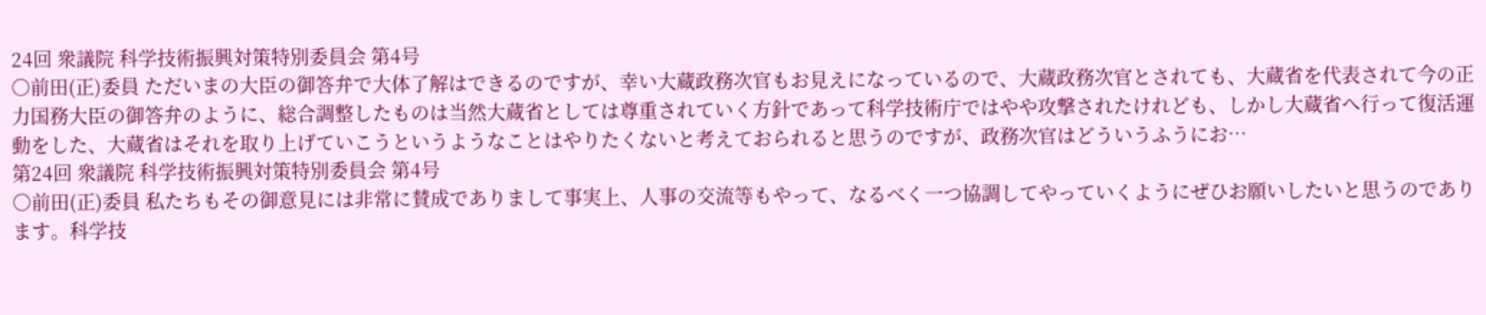24回 衆議院 科学技術振興対策特別委員会 第4号
○前田(正)委員 ただいまの大臣の御答弁で大体了解はできるのですが、幸い大蔵政務次官もお見えになっているので、大蔵政務次官とされても、大蔵省を代表されて今の正力国務大臣の御答弁のように、総合調整したものは当然大蔵省としては尊重されていく方針であって科学技術庁ではやや攻撃されたけれども、しかし大蔵省へ行って復活運動をした、大蔵省はそれを取り上げていこうというようなことはやりたくないと考えておられると思うのですが、政務次官はどういうふうにお…
第24回 衆議院 科学技術振興対策特別委員会 第4号
○前田(正)委員 私たちもその御意見には非常に賛成でありまして事実上、人事の交流等もやって、なるべく一つ協調してやっていくようにぜひお願いしたいと思うのであります。科学技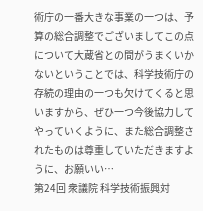術庁の一番大きな事業の一つは、予算の総合調整でございましてこの点について大蔵省との間がうまくいかないということでは、科学技術庁の存続の理由の一つも欠けてくると思いますから、ぜひ一つ今後協力してやっていくように、また総合調整されたものは尊重していただきますように、お願いい…
第24回 衆議院 科学技術振興対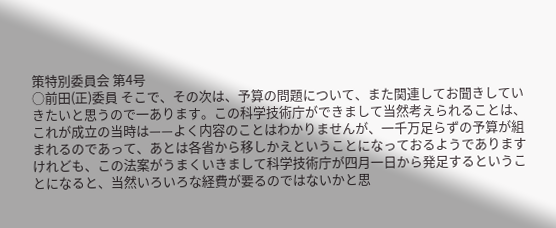策特別委員会 第4号
○前田(正)委員 そこで、その次は、予算の問題について、また関連してお聞きしていきたいと思うので一あります。この科学技術庁ができまして当然考えられることは、これが成立の当時は——よく内容のことはわかりませんが、一千万足らずの予算が組まれるのであって、あとは各省から移しかえということになっておるようでありますけれども、この法案がうまくいきまして科学技術庁が四月一日から発足するということになると、当然いろいろな経費が要るのではないかと思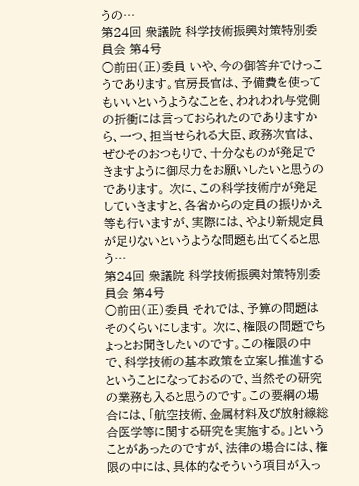うの…
第24回 衆議院 科学技術振興対策特別委員会 第4号
○前田(正)委員 いや、今の御答弁でけっこうであります。官房長官は、予備費を使ってもいいというようなことを、われわれ与党側の折衝には言っておられたのでありますから、一つ、担当せられる大臣、政務次官は、ぜひそのおつもりで、十分なものが発足できますように御尽力をお願いしたいと思うのであります。 次に、この科学技術庁が発足していきますと、各省からの定員の振りかえ等も行いますが、実際には、やより新規定員が足りないというような問題も出てくると思う…
第24回 衆議院 科学技術振興対策特別委員会 第4号
○前田(正)委員 それでは、予算の問題はそのくらいにします。 次に、権限の問題でちょっとお聞きしたいのです。この権限の中で、科学技術の基本政策を立案し推進するということになっておるので、当然その研究の業務も入ると思うのです。この要綱の場合には、「航空技術、金属材料及び放射線総合医学等に関する研究を実施する。」ということがあったのですが、法律の場合には、権限の中には、具体的なそういう項目が入っ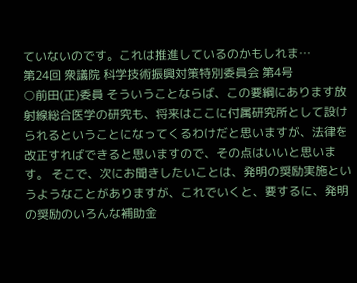ていないのです。これは推進しているのかもしれま…
第24回 衆議院 科学技術振興対策特別委員会 第4号
○前田(正)委員 そういうことならば、この要綱にあります放射線総合医学の研究も、将来はここに付属研究所として設けられるということになってくるわけだと思いますが、法律を改正すればできると思いますので、その点はいいと思います。 そこで、次にお聞きしたいことは、発明の奨励実施というようなことがありますが、これでいくと、要するに、発明の奨励のいろんな補助金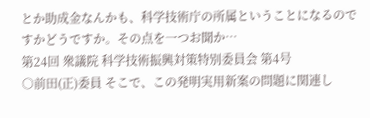とか助成金なんかも、科学技術庁の所属ということになるのですかどうですか。その点を一つお聞か…
第24回 衆議院 科学技術振興対策特別委員会 第4号
○前田(正)委員 そこで、この発明実用新案の問題に関連し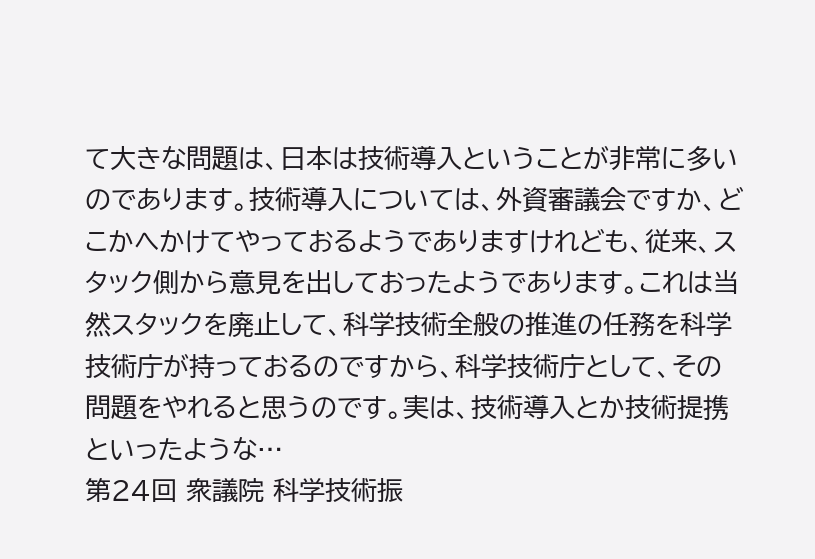て大きな問題は、日本は技術導入ということが非常に多いのであります。技術導入については、外資審議会ですか、どこかへかけてやっておるようでありますけれども、従来、スタック側から意見を出しておったようであります。これは当然スタックを廃止して、科学技術全般の推進の任務を科学技術庁が持っておるのですから、科学技術庁として、その問題をやれると思うのです。実は、技術導入とか技術提携といったような…
第24回 衆議院 科学技術振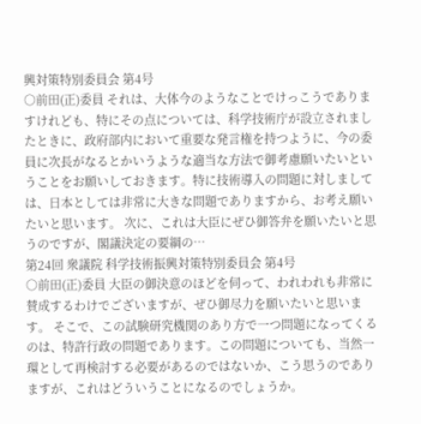興対策特別委員会 第4号
○前田(正)委員 それは、大体今のようなことでけっこうでありますけれども、特にその点については、科学技術庁が設立されましたときに、政府部内において重要な発言権を持つように、今の委員に次長がなるとかいうような適当な方法で御考慮願いたいということをお願いしておきます。特に技術導入の問題に対しましては、日本としては非常に大きな問題でありますから、お考え願いたいと思います。 次に、これは大臣にぜひ御答弁を願いたいと思うのですが、閣議決定の要綱の…
第24回 衆議院 科学技術振興対策特別委員会 第4号
○前田(正)委員 大臣の御決意のほどを伺って、われわれも非常に賛成するわけでございますが、ぜひ御尽力を願いたいと思います。 そこで、この試験研究機関のあり方で一つ問題になってくるのは、特許行政の問題であります。この問題についても、当然一環として再検討する必要があるのではないか、こう思うのでありますが、これはどういうことになるのでしょうか。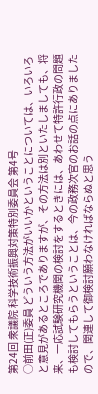第24回 衆議院 科学技術振興対策特別委員会 第4号
○前田(正)委員 どういう方法がいいかということについては、いろいろと意見があるところでありますが、その方法は別といたしましても、将来、一応試験研究機関の検討をするときには、あわせて特許行政の問題も検討してもらうということは、今の政務次官のお話の点にありましたので、関連して御検討願わなければならぬと思う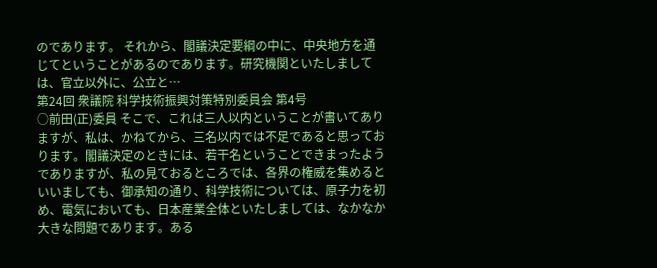のであります。 それから、閣議決定要綱の中に、中央地方を通じてということがあるのであります。研究機関といたしましては、官立以外に、公立と…
第24回 衆議院 科学技術振興対策特別委員会 第4号
○前田(正)委員 そこで、これは三人以内ということが書いてありますが、私は、かねてから、三名以内では不足であると思っております。閣議決定のときには、若干名ということできまったようでありますが、私の見ておるところでは、各界の権威を集めるといいましても、御承知の通り、科学技術については、原子力を初め、電気においても、日本産業全体といたしましては、なかなか大きな問題であります。ある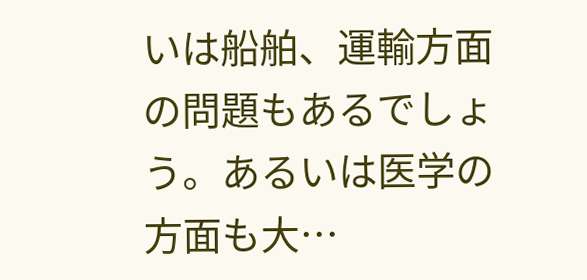いは船舶、運輸方面の問題もあるでしょう。あるいは医学の方面も大…